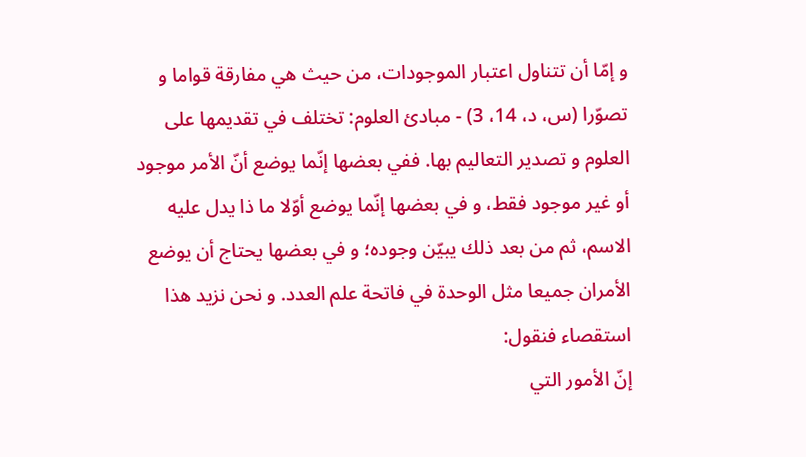و إمّا أن تتناول اعتبار الموجودات، من حيث هي مفارقة قواما و تصوّرا (س، د، 14، 3) - مبادئ العلوم: تختلف في تقديمها على العلوم و تصدير التعاليم بها. ففي بعضها إنّما يوضع أنّ الأمر موجود أو غير موجود فقط، و في بعضها إنّما يوضع أوّلا ما ذا يدل عليه الاسم، ثم من بعد ذلك يبيّن وجوده؛ و في بعضها يحتاج أن يوضع الأمران جميعا مثل الوحدة في فاتحة علم العدد. و نحن نزيد هذا استقصاء فنقول:
إنّ الأمور التي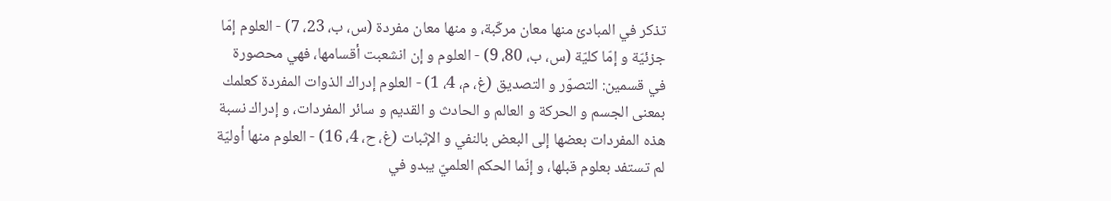تذكر في المبادئ منها معان مركّبة، و منها معان مفردة (س، ب، 23، 7) - العلوم إمّا جزئيّة و إمّا كليّة (س، ب، 80، 9) - العلوم و إن انشعبت أقسامها، فهي محصورة في قسمين: التصوّر و التصديق (غ، م، 4، 1) - العلوم إدراك الذوات المفردة كعلمك بمعنى الجسم و الحركة و العالم و الحادث و القديم و سائر المفردات، و إدراك نسبة هذه المفردات بعضها إلى البعض بالنفي و الإثبات (غ، ح، 4، 16) - العلوم منها أوليّة لم تستفد بعلوم قبلها، و إنّما الحكم العلميّ يبدو في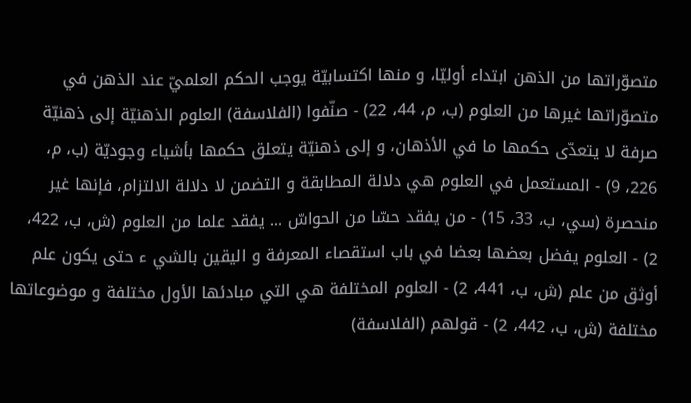متصوّراتها من الذهن ابتداء أوليّا، و منها اكتسابيّة يوجب الحكم العلميّ عند الذهن في متصوّراتها غيرها من العلوم (ب، م، 44، 22) - صنّفوا (الفلاسفة) العلوم الذهنيّة إلى ذهنيّة صرفة لا يتعدّى حكمها ما في الأذهان، و إلى ذهنيّة يتعلق حكمها بأشياء وجوديّة (ب، م، 226، 9) - المستعمل في العلوم هي دلالة المطابقة و التضمن لا دلالة الالتزام، فإنها غير منحصرة (سي، ب، 33، 15) - من يفقد حسّا من الحواسّ ... يفقد علما من العلوم (ش، ب، 422، 2) - العلوم يفضل بعضها بعضا في باب استقصاء المعرفة و اليقين بالشي ء حتى يكون علم أوثق من علم (ش، ب، 441، 2) - العلوم المختلفة هي التي مبادئها الأول مختلفة و موضوعاتها مختلفة (ش، ب، 442، 2) - قولهم (الفلاسفة)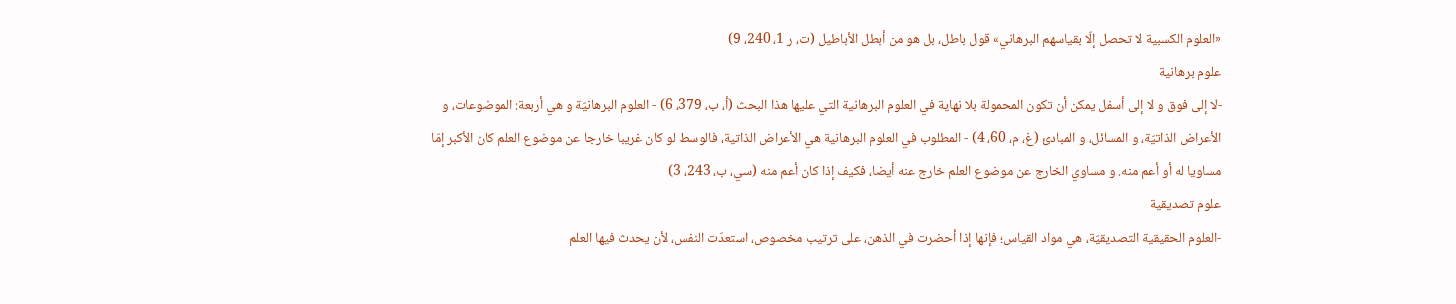«العلوم الكسبية لا تحصل إلّا بقياسهم البرهاني» قول باطل، بل هو من أبطل الأباطيل (ت، ر 1، 240، 9)
علوم برهانية
-لا إلى فوق و لا إلى أسفل يمكن أن تكون المحمولة بلا نهاية في العلوم البرهانية التي عليها هذا البحث (أ، ب، 379، 6) - العلوم البرهانيّة و هي أربعة: الموضوعات، و الأعراض الذاتيّة، و المسائل، و المبادئ (غ، م، 60، 4) - المطلوب في العلوم البرهانية هي الأعراض الذاتية، فالوسط لو كان غريبا خارجا عن موضوع العلم كان الأكبر إمّا مساويا له أو أعم منه. و مساوي الخارج عن موضوع العلم خارج عنه أيضا، فكيف إذا كان أعم منه (سي، ب، 243، 3)
علوم تصديقية
-العلوم الحقيقية التصديقيّة، هي مواد القياس؛ فإنها إذا أحضرت في الذهن، على ترتيب مخصوص، استعدّت النفس، لأن يحدث فيها العلم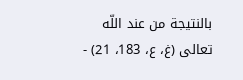بالنتيجة من عند اللّه تعالى (غ، ع، 183، 21) -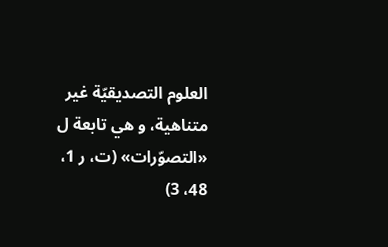العلوم التصديقيّة غير متناهية، و هي تابعة ل «التصوّرات» (ت، ر 1، 48، 3)